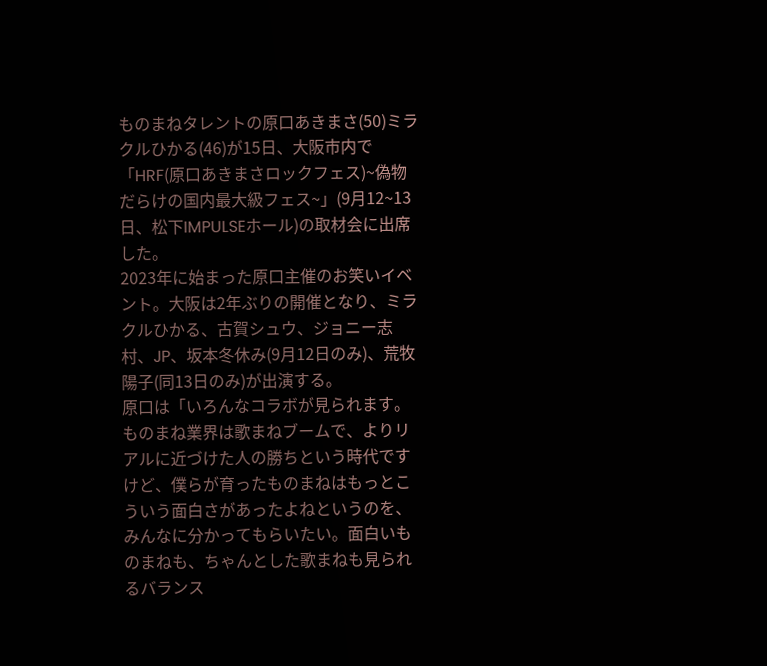ものまねタレントの原口あきまさ(50)ミラクルひかる(46)が15日、大阪市内で「HRF(原口あきまさロックフェス)~偽物だらけの国内最大級フェス~」(9月12~13日、松下IMPULSEホール)の取材会に出席した。
2023年に始まった原口主催のお笑いイベント。大阪は2年ぶりの開催となり、ミラクルひかる、古賀シュウ、ジョニー志村、JP、坂本冬休み(9月12日のみ)、荒牧陽子(同13日のみ)が出演する。
原口は「いろんなコラボが見られます。ものまね業界は歌まねブームで、よりリアルに近づけた人の勝ちという時代ですけど、僕らが育ったものまねはもっとこういう面白さがあったよねというのを、みんなに分かってもらいたい。面白いものまねも、ちゃんとした歌まねも見られるバランス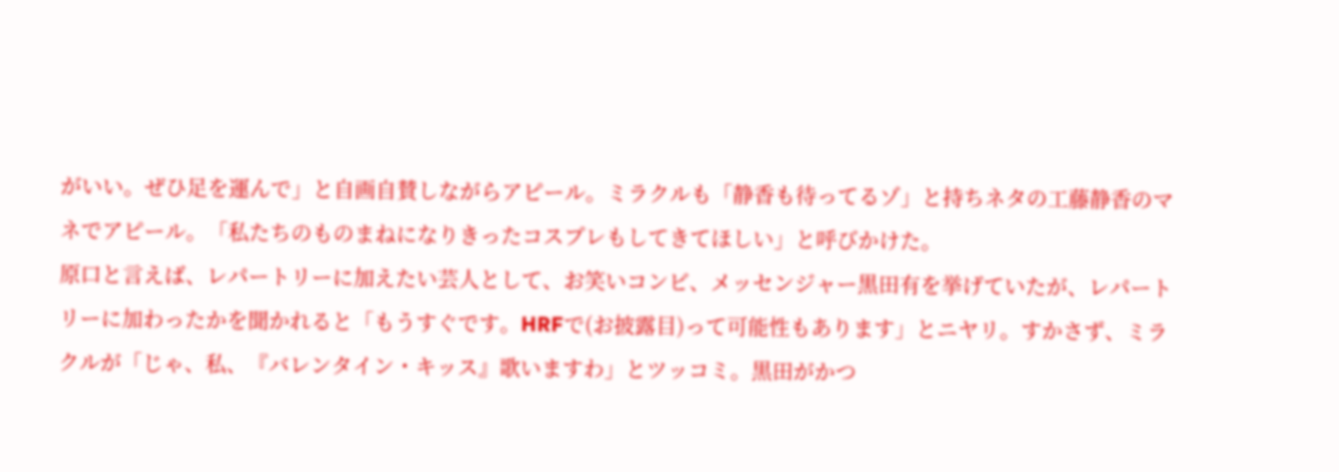がいい。ぜひ足を運んで」と自画自賛しながらアピール。ミラクルも「静香も待ってるゾ」と持ちネタの工藤静香のマネでアピール。「私たちのものまねになりきったコスプレもしてきてほしい」と呼びかけた。
原口と言えば、レパートリーに加えたい芸人として、お笑いコンビ、メッセンジャー黒田有を挙げていたが、レパートリーに加わったかを聞かれると「もうすぐです。HRFで(お披露目)って可能性もあります」とニヤリ。すかさず、ミラクルが「じゃ、私、『バレンタイン・キッス』歌いますわ」とツッコミ。黒田がかつ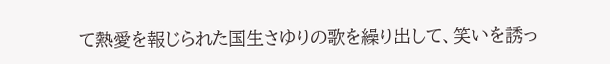て熱愛を報じられた国生さゆりの歌を繰り出して、笑いを誘っ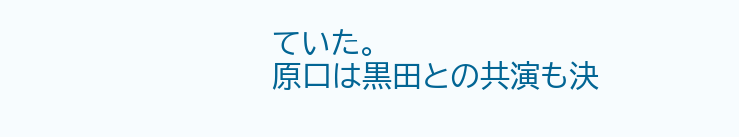ていた。
原口は黒田との共演も決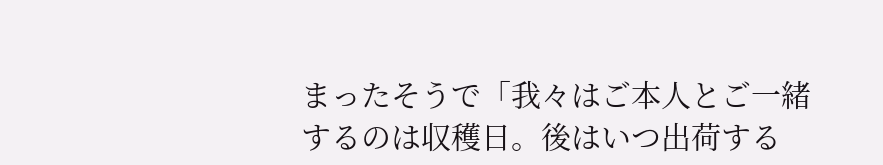まったそうで「我々はご本人とご一緒するのは収穫日。後はいつ出荷する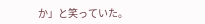か」と笑っていた。